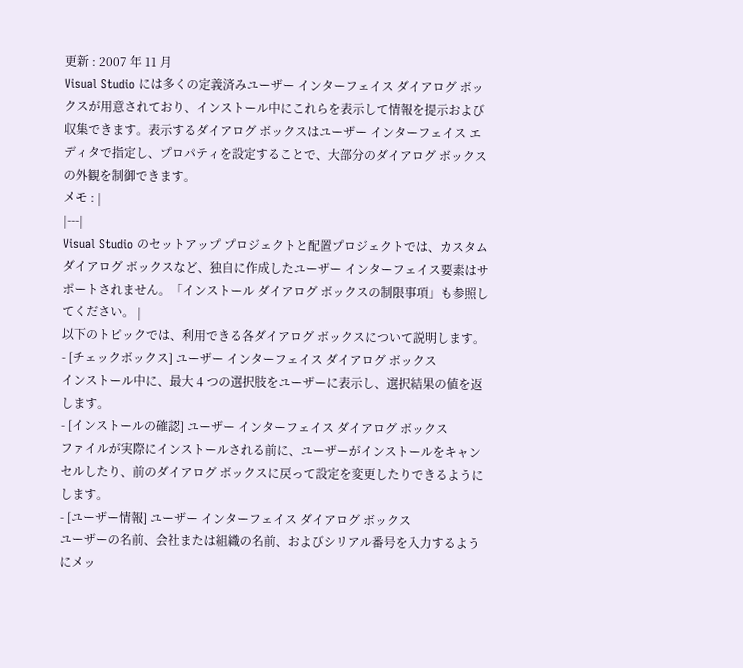更新 : 2007 年 11 月
Visual Studio には多くの定義済みユーザー インターフェイス ダイアログ ボックスが用意されており、インストール中にこれらを表示して情報を提示および収集できます。表示するダイアログ ボックスはユーザー インターフェイス エディタで指定し、プロパティを設定することで、大部分のダイアログ ボックスの外観を制御できます。
メモ : |
|---|
Visual Studio のセットアップ プロジェクトと配置プロジェクトでは、カスタム ダイアログ ボックスなど、独自に作成したユーザー インターフェイス要素はサポートされません。「インストール ダイアログ ボックスの制限事項」も参照してください。 |
以下のトピックでは、利用できる各ダイアログ ボックスについて説明します。
- [チェックボックス] ユーザー インターフェイス ダイアログ ボックス
インストール中に、最大 4 つの選択肢をユーザーに表示し、選択結果の値を返します。
- [インストールの確認] ユーザー インターフェイス ダイアログ ボックス
ファイルが実際にインストールされる前に、ユーザーがインストールをキャンセルしたり、前のダイアログ ボックスに戻って設定を変更したりできるようにします。
- [ユーザー情報] ユーザー インターフェイス ダイアログ ボックス
ユーザーの名前、会社または組織の名前、およびシリアル番号を入力するようにメッ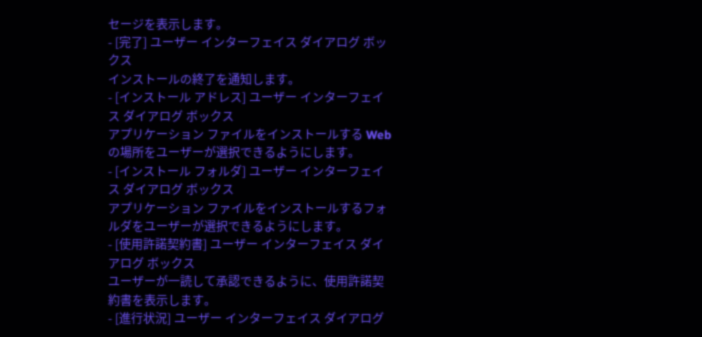セージを表示します。
- [完了] ユーザー インターフェイス ダイアログ ボックス
インストールの終了を通知します。
- [インストール アドレス] ユーザー インターフェイス ダイアログ ボックス
アプリケーション ファイルをインストールする Web の場所をユーザーが選択できるようにします。
- [インストール フォルダ] ユーザー インターフェイス ダイアログ ボックス
アプリケーション ファイルをインストールするフォルダをユーザーが選択できるようにします。
- [使用許諾契約書] ユーザー インターフェイス ダイアログ ボックス
ユーザーが一読して承認できるように、使用許諾契約書を表示します。
- [進行状況] ユーザー インターフェイス ダイアログ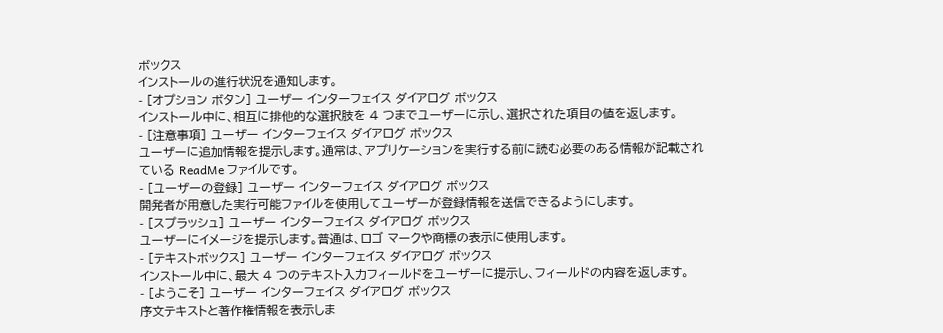ボックス
インストールの進行状況を通知します。
- [オプション ボタン] ユーザー インターフェイス ダイアログ ボックス
インストール中に、相互に排他的な選択肢を 4 つまでユーザーに示し、選択された項目の値を返します。
- [注意事項] ユーザー インターフェイス ダイアログ ボックス
ユーザーに追加情報を提示します。通常は、アプリケーションを実行する前に読む必要のある情報が記載されている ReadMe ファイルです。
- [ユーザーの登録] ユーザー インターフェイス ダイアログ ボックス
開発者が用意した実行可能ファイルを使用してユーザーが登録情報を送信できるようにします。
- [スプラッシュ] ユーザー インターフェイス ダイアログ ボックス
ユーザーにイメージを提示します。普通は、ロゴ マークや商標の表示に使用します。
- [テキストボックス] ユーザー インターフェイス ダイアログ ボックス
インストール中に、最大 4 つのテキスト入力フィールドをユーザーに提示し、フィールドの内容を返します。
- [ようこそ] ユーザー インターフェイス ダイアログ ボックス
序文テキストと著作権情報を表示しま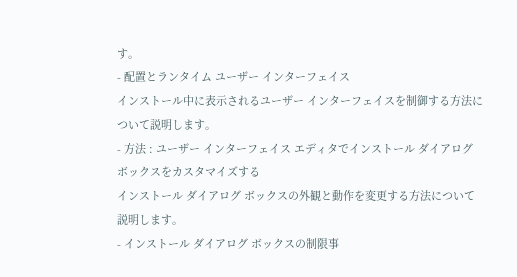す。
- 配置とランタイム ユーザー インターフェイス
インストール中に表示されるユーザー インターフェイスを制御する方法について説明します。
- 方法 : ユーザー インターフェイス エディタでインストール ダイアログ ボックスをカスタマイズする
インストール ダイアログ ボックスの外観と動作を変更する方法について説明します。
- インストール ダイアログ ボックスの制限事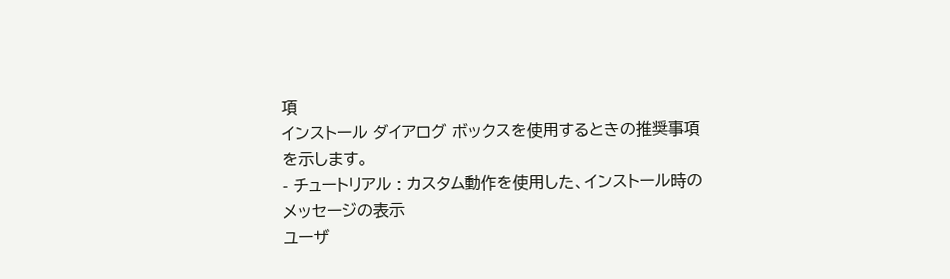項
インストール ダイアログ ボックスを使用するときの推奨事項を示します。
- チュートリアル : カスタム動作を使用した、インストール時のメッセージの表示
ユーザ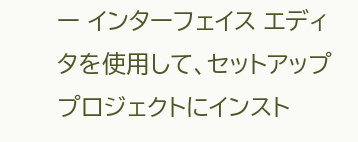ー インターフェイス エディタを使用して、セットアップ プロジェクトにインスト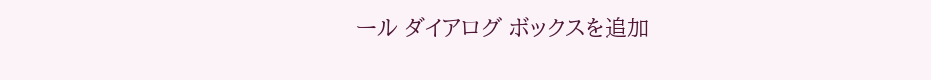ール ダイアログ ボックスを追加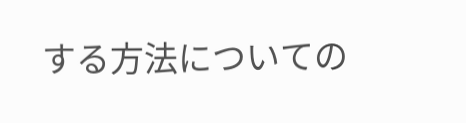する方法についての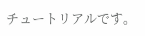チュートリアルです。